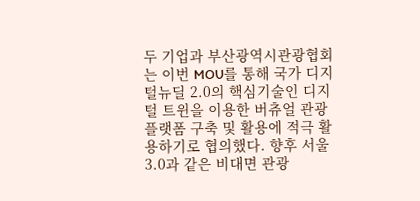두 기업과 부산광역시관광협회는 이번 MOU를 통해 국가 디지털뉴딜 2.0의 핵심기술인 디지털 트윈을 이용한 버츄얼 관광플랫폼 구축 및 활용에 적극 활용하기로 협의했다. 향후 서울 3.0과 같은 비대면 관광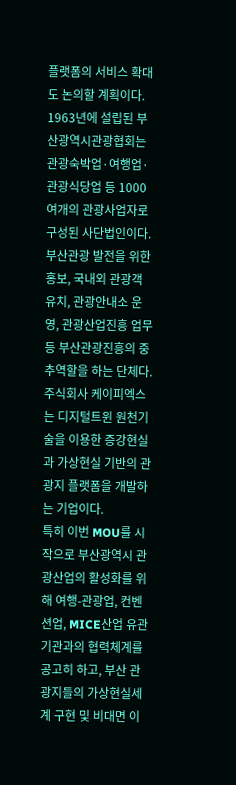플랫폼의 서비스 확대도 논의할 계획이다.
1963년에 설립된 부산광역시관광협회는 관광숙박업·여행업·관광식당업 등 1000여개의 관광사업자로 구성된 사단법인이다. 부산관광 발전을 위한 홍보, 국내외 관광객 유치, 관광안내소 운영, 관광산업진흥 업무 등 부산관광진흥의 중추역할을 하는 단체다.
주식회사 케이피엑스는 디지털트윈 원천기술을 이용한 증강현실과 가상현실 기반의 관광지 플랫폼을 개발하는 기업이다.
특히 이번 MOU를 시작으로 부산광역시 관광산업의 활성화를 위해 여행-관광업, 컨벤션업, MICE산업 유관기관과의 협력체계를 공고히 하고, 부산 관광지들의 가상현실세계 구현 및 비대면 이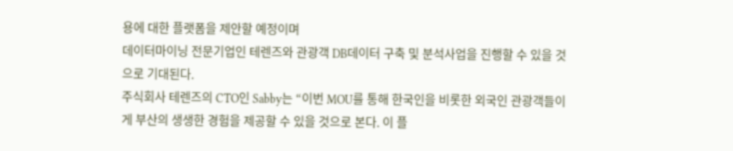용에 대한 플랫폼을 제안할 예정이며
데이터마이닝 전문기업인 테렌즈와 관광객 DB데이터 구축 및 분석사업을 진행할 수 있을 것으로 기대된다.
주식회사 테렌즈의 CTO인 Sabby는 “이번 MOU를 통해 한국인을 비롯한 외국인 관광객들이게 부산의 생생한 경험을 제공할 수 있을 것으로 본다. 이 플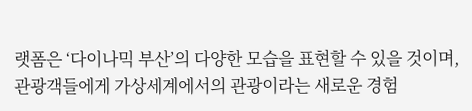랫폼은 ‘다이나믹 부산’의 다양한 모습을 표현할 수 있을 것이며, 관광객들에게 가상세계에서의 관광이라는 새로운 경험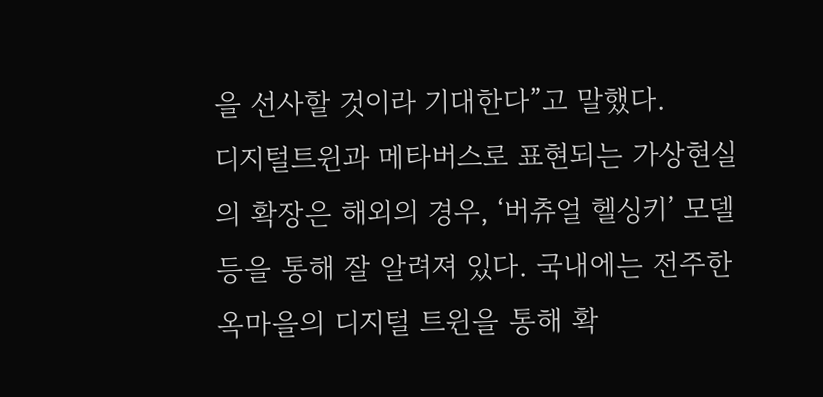을 선사할 것이라 기대한다”고 말했다.
디지털트윈과 메타버스로 표현되는 가상현실의 확장은 해외의 경우, ‘버츄얼 헬싱키’ 모델등을 통해 잘 알려져 있다. 국내에는 전주한옥마을의 디지털 트윈을 통해 확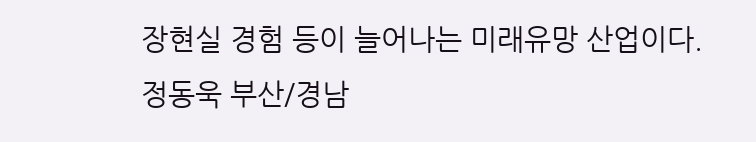장현실 경험 등이 늘어나는 미래유망 산업이다.
정동욱 부산/경남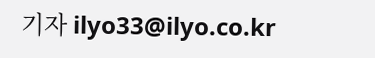기자 ilyo33@ilyo.co.kr